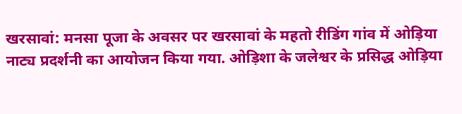खरसावां: मनसा पूजा के अवसर पर खरसावां के महतो रीडिंग गांव में ओड़िया नाट्य प्रदर्शनी का आयोजन किया गया. ओड़िशा के जलेश्वर के प्रसिद्ध ओड़िया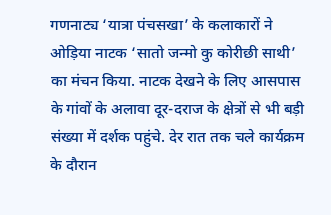गणनाट्य ‘यात्रा पंचसखा’ के कलाकारों ने ओड़िया नाटक ‘सातो जन्मो कु कोरीछी साथी’ का मंचन किया. नाटक देखने के लिए आसपास के गांवों के अलावा दूर-दराज के क्षेत्रों से भी बड़ी संख्या में दर्शक पहुंचे. देर रात तक चले कार्यक्रम के दौरान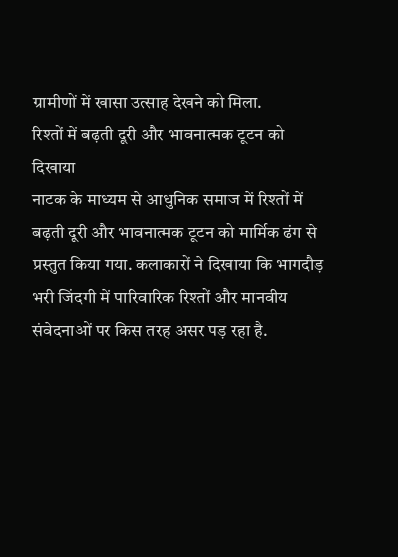ग्रामीणों में खासा उत्साह देखने को मिला.
रिश्तों में बढ़ती दूरी और भावनात्मक टूटन को दिखाया
नाटक के माध्यम से आधुनिक समाज में रिश्तों में बढ़ती दूरी और भावनात्मक टूटन को मार्मिक ढंग से प्रस्तुत किया गया. कलाकारों ने दिखाया कि भागदौड़ भरी जिंदगी में पारिवारिक रिश्तों और मानवीय संवेदनाओं पर किस तरह असर पड़ रहा है.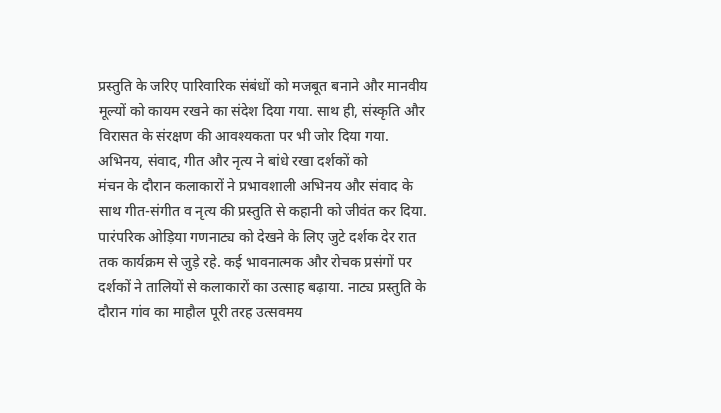प्रस्तुति के जरिए पारिवारिक संबंधों को मजबूत बनाने और मानवीय मूल्यों को कायम रखने का संदेश दिया गया. साथ ही, संस्कृति और विरासत के संरक्षण की आवश्यकता पर भी जोर दिया गया.
अभिनय, संवाद, गीत और नृत्य ने बांधे रखा दर्शकों को
मंचन के दौरान कलाकारों ने प्रभावशाली अभिनय और संवाद के साथ गीत-संगीत व नृत्य की प्रस्तुति से कहानी को जीवंत कर दिया. पारंपरिक ओड़िया गणनाट्य को देखने के लिए जुटे दर्शक देर रात तक कार्यक्रम से जुड़े रहे. कई भावनात्मक और रोचक प्रसंगों पर दर्शकों ने तालियों से कलाकारों का उत्साह बढ़ाया. नाट्य प्रस्तुति के दौरान गांव का माहौल पूरी तरह उत्सवमय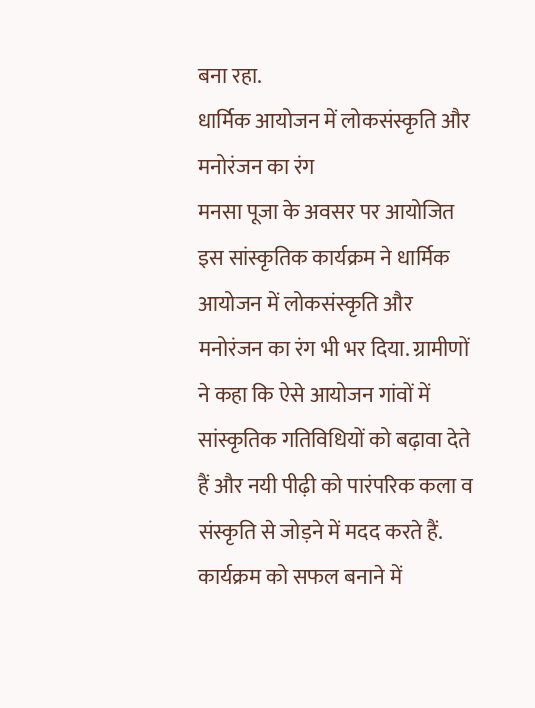बना रहा.
धार्मिक आयोजन में लोकसंस्कृति और मनोरंजन का रंग
मनसा पूजा के अवसर पर आयोजित इस सांस्कृतिक कार्यक्रम ने धार्मिक आयोजन में लोकसंस्कृति और मनोरंजन का रंग भी भर दिया. ग्रामीणों ने कहा कि ऐसे आयोजन गांवों में सांस्कृतिक गतिविधियों को बढ़ावा देते हैं और नयी पीढ़ी को पारंपरिक कला व संस्कृति से जोड़ने में मदद करते हैं. कार्यक्रम को सफल बनाने में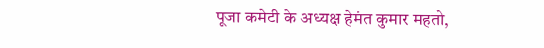पूजा कमेटी के अध्यक्ष हेमंत कुमार महतो,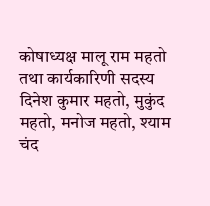कोषाध्यक्ष मालू राम महतो तथा कार्यकारिणी सदस्य दिनेश कुमार महतो, मुकुंद महतो, मनोज महतो, श्याम चंद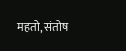महतो, संतोष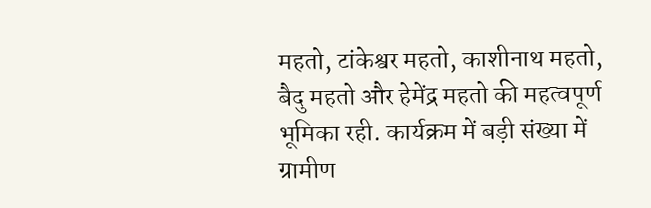महतो, टांकेश्वर महतो, काशीनाथ महतो, बैदु महतो और हेमेंद्र महतो की महत्वपूर्ण भूमिका रही. कार्यक्रम में बड़ी संख्या में ग्रामीण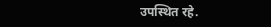उपस्थित रहे.